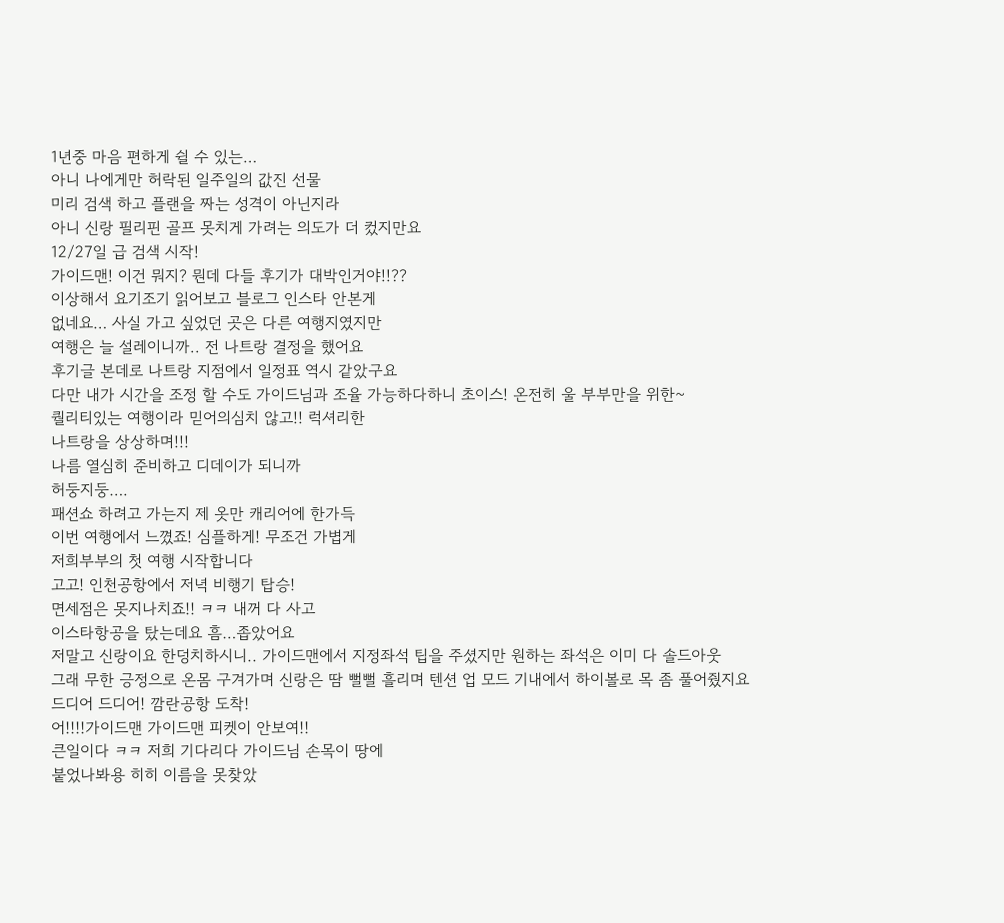1년중 마음 편하게 쉴 수 있는…
아니 나에게만 허락된 일주일의 값진 선물
미리 검색 하고 플랜을 짜는 성격이 아닌지라
아니 신랑 필리핀 골프 못치게 가려는 의도가 더 컸지만요
12/27일 급 검색 시작!
가이드맨! 이건 뭐지? 뭔데 다들 후기가 대박인거야!!??
이상해서 요기조기 읽어보고 블로그 인스타 안본게
없네요… 사실 가고 싶었던 곳은 다른 여행지였지만
여행은 늘 설레이니까.. 전 나트랑 결정을 했어요
후기글 본데로 나트랑 지점에서 일정표 역시 같았구요
다만 내가 시간을 조정 할 수도 가이드님과 조율 가능하다하니 초이스! 온전히 울 부부만을 위한~
퀄리티있는 여행이라 믿어의심치 않고!! 럭셔리한
나트랑을 상상하며!!!
나름 열심히 준비하고 디데이가 되니까
허둥지둥….
패션쇼 하려고 가는지 제 옷만 캐리어에 한가득
이번 여행에서 느꼈죠! 심플하게! 무조건 가볍게
저희부부의 첫 여행 시작합니다
고고! 인천공항에서 저녁 비행기 탑승!
면세점은 못지나치죠!! ㅋㅋ 내꺼 다 사고
이스타항공을 탔는데요 흠…좁았어요
저말고 신랑이요 한덩치하시니.. 가이드맨에서 지정좌석 팁을 주셨지만 원하는 좌석은 이미 다 솔드아웃
그래 무한 긍정으로 온몸 구겨가며 신랑은 땀 뻘뻘 흘리며 텐션 업 모드 기내에서 하이볼로 목 좀 풀어줬지요
드디어 드디어! 깜란공항 도착!
어!!!!가이드맨 가이드맨 피켓이 안보여!!
큰일이다 ㅋㅋ 저희 기다리다 가이드님 손목이 땅에
붙었나봐용 히히 이름을 못찾았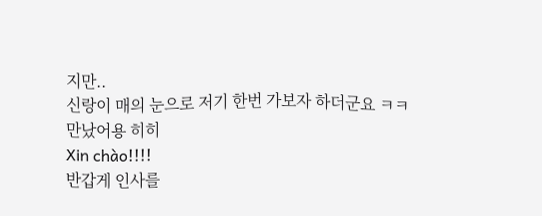지만..
신랑이 매의 눈으로 저기 한번 가보자 하더군요 ㅋㅋ
만났어용 히히
Xin chào!!!!
반갑게 인사를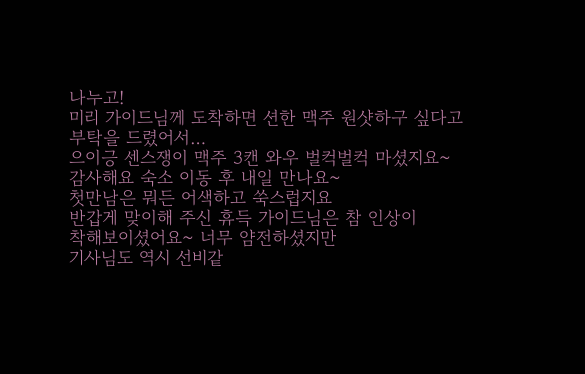나누고!
미리 가이드님께 도착하면 션한 맥주 원샷하구 싶다고
부탁을 드렸어서…
으이긍 센스쟁이 맥주 3캔 와우 벌컥벌컥 마셨지요~
감사해요 숙소 이동 후 내일 만나요~
첫만남은 뭐든 어색하고 쑥스럽지요
반갑게 맞이해 주신 휴득 가이드님은 참 인상이
착해보이셨어요~ 너무 얌전하셨지만
기사님도 역시 선비같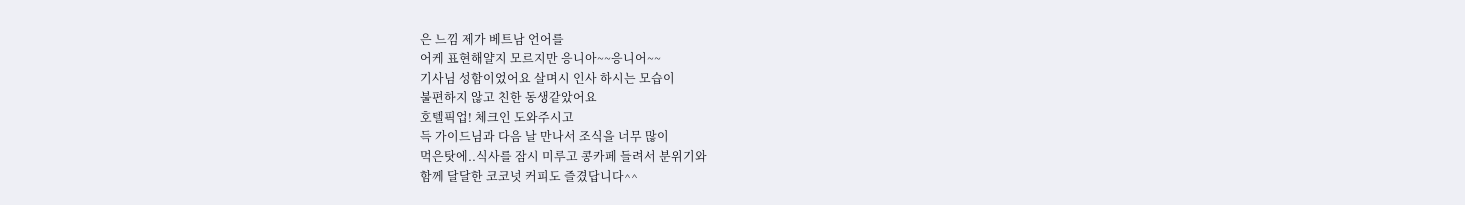은 느낌 제가 베트남 언어를
어케 표현해얄지 모르지만 응니아~~응니어~~
기사님 성함이었어요 살며시 인사 하시는 모습이
불편하지 않고 친한 동생같았어요
호텔픽업! 체크인 도와주시고
득 가이드님과 다음 날 만나서 조식을 너무 많이
먹은탓에..식사를 잠시 미루고 콩카페 들려서 분위기와
함께 달달한 코코넛 커피도 즐겼답니다^^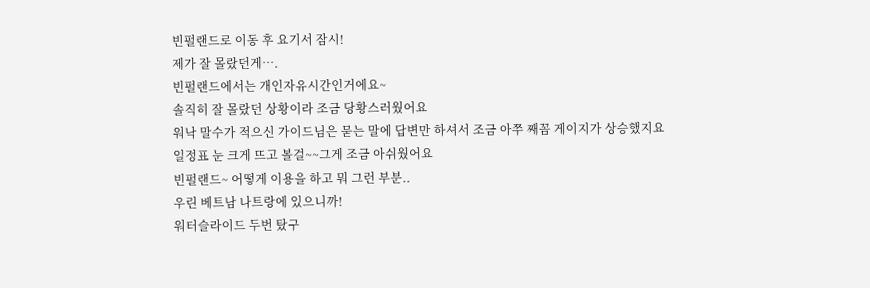빈펄랜드로 이동 후 요기서 잠시!
제가 잘 몰랐던게….
빈펄랜드에서는 개인자유시간인거에요~
솔직히 잘 몰랐던 상황이라 조금 당황스러웠어요
워낙 말수가 적으신 가이드님은 묻는 말에 답변만 하셔서 조금 아쭈 째꼼 게이지가 상승했지요
일정표 눈 크게 뜨고 볼걸~~그게 조금 아쉬웠어요
빈펄랜드~ 어떻게 이용을 하고 뭐 그런 부분..
우린 베트남 나트랑에 있으니까!
워터슬라이드 두번 탔구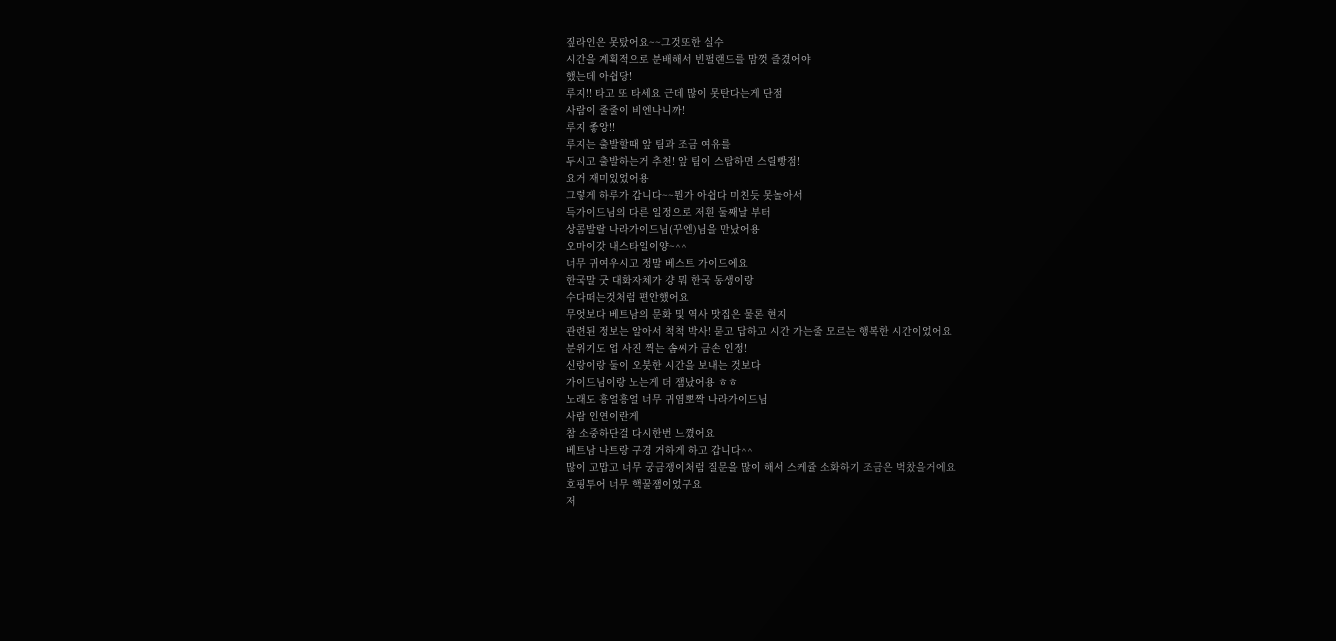짚라인은 못탔어요~~그것또한 실수
시간을 계획적으로 분배해서 빈펄랜드를 맘껏 즐겼어야
했는데 아쉽당!
루지!! 타고 또 타세요 근데 많이 못탄다는게 단점
사람이 줄줄이 비엔나니까!
루지 좋앙!!
루지는 출발할때 앞 팀과 조금 여유를
두시고 출발하는거 추천! 앞 팀이 스탑하면 스릴빵점!
요거 재미있었어용
그렇게 하루가 갑니다~~뭔가 아쉽다 미친듯 못놀아서
득가이드님의 다른 일정으로 저흰 둘째날 부터
상콤발랄 나라가이드님(꾸엔)님을 만났어용
오마이갓 내스타일이양~^^
너무 귀여우시고 정말 베스트 가이드에요
한국말 굿 대화자체가 걍 뭐 한국 동생이랑
수다떠는것처럼 편안했어요
무엇보다 베트남의 문화 및 역사 맛집은 물론 현지
관련된 정보는 알아서 척척 박사! 묻고 답하고 시간 가는줄 모르는 행복한 시간이었어요
분위기도 업 사진 찍는 솜씨가 금손 인정!
신랑이랑 둘이 오붓한 시간을 보내는 것보다
가이드님이랑 노는게 더 잼났어용 ㅎㅎ
노래도 흥얼흥얼 너무 귀염뽀짝 나라가이드님
사람 인연이란게
참 소중하단걸 다시한번 느꼈어요
베트남 나트랑 구경 거하게 하고 갑니다^^
많이 고맙고 너무 궁금쟁이처럼 질문을 많이 해서 스케쥴 소화하기 조금은 벅찼을거에요
호핑투어 너무 핵꿀잼이었구요
저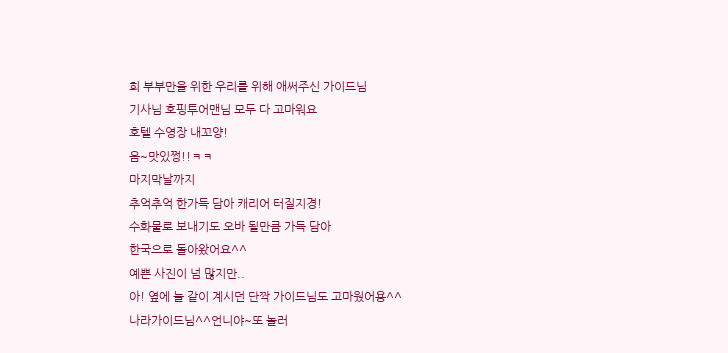희 부부만을 위한 우리를 위해 애써주신 가이드님
기사님 호핑투어맨님 모두 다 고마워요
호텔 수영장 내꼬양!
음~맛있쩡!!ㅋㅋ
마지막날까지
추억추억 한가득 담아 캐리어 터질지경!
수화물로 보내기도 오바 될만큼 가득 담아
한국으로 돌아왔어요^^
예쁜 사진이 넘 많지만..
아! 옆에 늘 같이 계시던 단짝 가이드님도 고마웠어용^^
나라가이드님^^언니야~또 놀러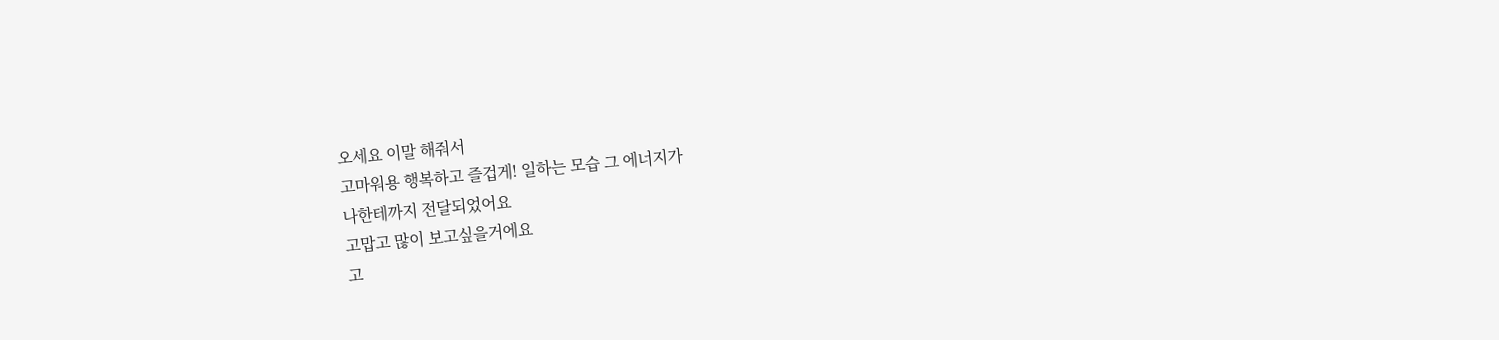오세요 이말 해줘서
고마워용 행복하고 즐겁게! 일하는 모습 그 에너지가
나한테까지 전달되었어요
고맙고 많이 보고싶을거에요
고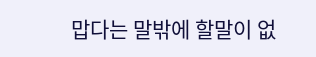맙다는 말밖에 할말이 없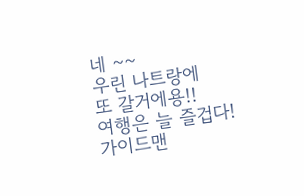네 ~~
우린 나트랑에
또 갈거에용!!
여행은 늘 즐겁다!
가이드맨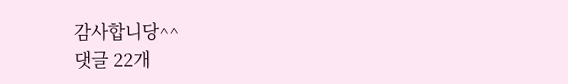감사합니당^^
댓글 22개